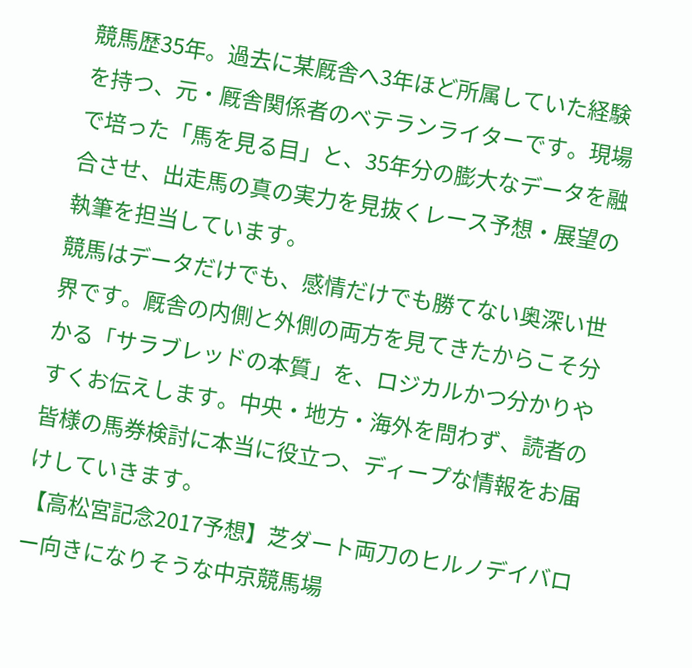競馬歴35年。過去に某厩舎へ3年ほど所属していた経験を持つ、元・厩舎関係者のベテランライターです。現場で培った「馬を見る目」と、35年分の膨大なデータを融合させ、出走馬の真の実力を見抜くレース予想・展望の執筆を担当しています。
競馬はデータだけでも、感情だけでも勝てない奥深い世界です。厩舎の内側と外側の両方を見てきたからこそ分かる「サラブレッドの本質」を、ロジカルかつ分かりやすくお伝えします。中央・地方・海外を問わず、読者の皆様の馬券検討に本当に役立つ、ディープな情報をお届けしていきます。
【高松宮記念2017予想】芝ダート両刀のヒルノデイバロー向きになりそうな中京競馬場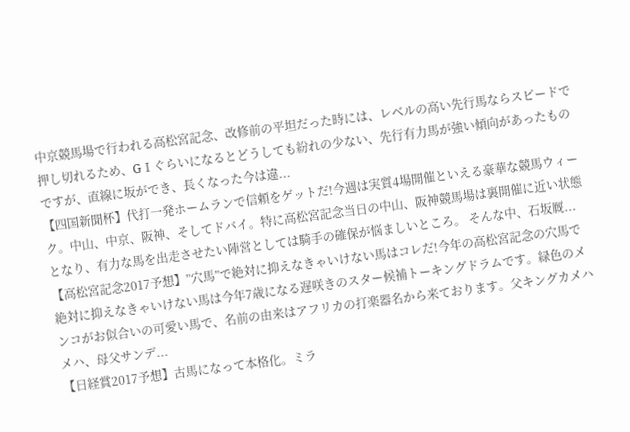中京競馬場で行われる高松宮記念、改修前の平坦だった時には、レベルの高い先行馬ならスピードで押し切れるため、GⅠぐらいになるとどうしても紛れの少ない、先行有力馬が強い傾向があったものですが、直線に坂ができ、長くなった今は違...
【四国新聞杯】代打一発ホームランで信頼をゲットだ!今週は実質4場開催といえる豪華な競馬ウィーク。中山、中京、阪神、そしてドバイ。特に高松宮記念当日の中山、阪神競馬場は裏開催に近い状態となり、有力な馬を出走させたい陣営としては騎手の確保が悩ましいところ。 そんな中、石坂厩...
【高松宮記念2017予想】”穴馬”で絶対に抑えなきゃいけない馬はコレだ!今年の高松宮記念の穴馬で絶対に抑えなきゃいけない馬は今年7歳になる遅咲きのスター候補トーキングドラムです。緑色のメンコがお似合いの可愛い馬で、名前の由来はアフリカの打楽器名から来ております。父キングカメハメハ、母父サンデ...
【日経賞2017予想】古馬になって本格化。ミラ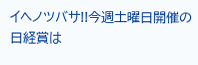イヘノツバサ!!今週土曜日開催の日経賞は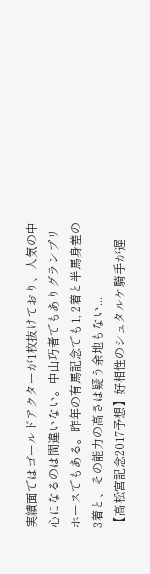実績面ではゴールドアクターが1枚抜けており、人気の中心になるのは間違いない。中山巧者でもありグランプリホースでもある。昨年の有馬記念でも1, 2着と半馬身差の3着と、その能力の高さは疑う余地もない...
【高松宮記念2017予想】好相性のシュタルケ騎手が遅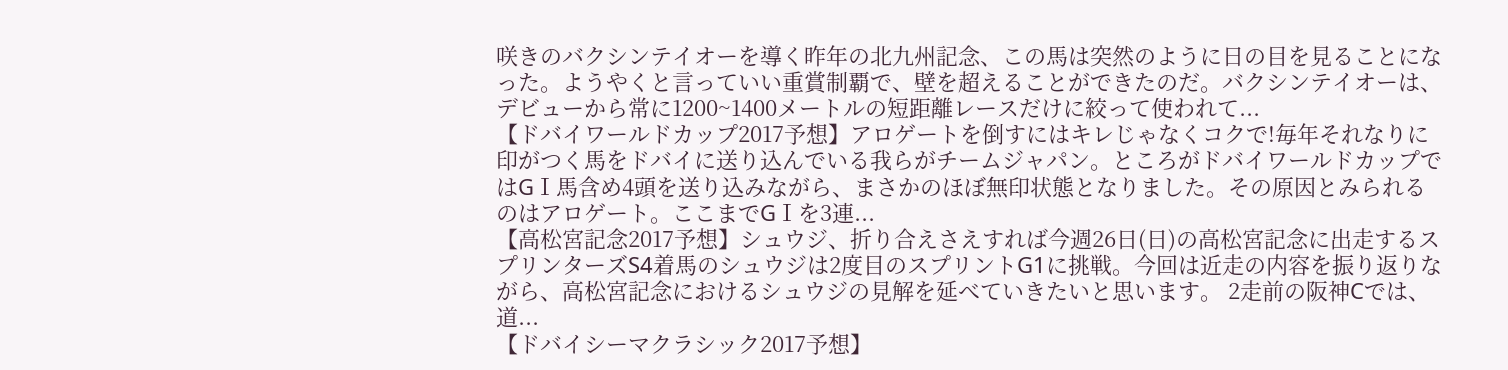咲きのバクシンテイオーを導く昨年の北九州記念、この馬は突然のように日の目を見ることになった。ようやくと言っていい重賞制覇で、壁を超えることができたのだ。バクシンテイオーは、デビューから常に1200~1400メートルの短距離レースだけに絞って使われて...
【ドバイワールドカップ2017予想】アロゲートを倒すにはキレじゃなくコクで!毎年それなりに印がつく馬をドバイに送り込んでいる我らがチームジャパン。ところがドバイワールドカップではGⅠ馬含め4頭を送り込みながら、まさかのほぼ無印状態となりました。その原因とみられるのはアロゲート。ここまでGⅠを3連...
【高松宮記念2017予想】シュウジ、折り合えさえすれば今週26日(日)の高松宮記念に出走するスプリンターズS4着馬のシュウジは2度目のスプリントG1に挑戦。今回は近走の内容を振り返りながら、高松宮記念におけるシュウジの見解を延べていきたいと思います。 2走前の阪神Cでは、道...
【ドバイシーマクラシック2017予想】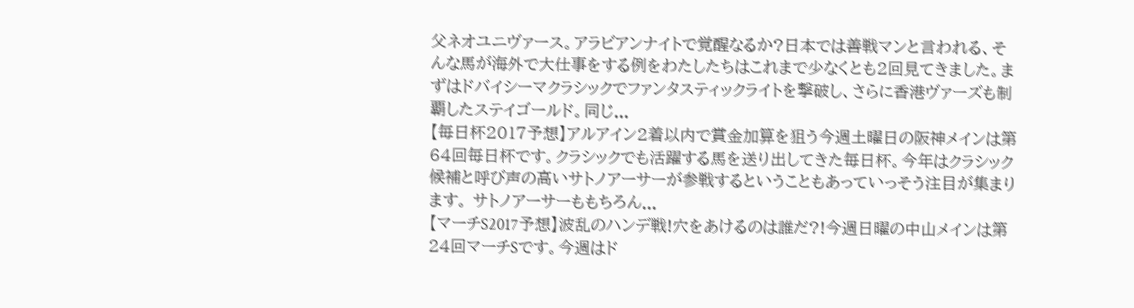父ネオユニヴァース。アラビアンナイトで覚醒なるか?日本では善戦マンと言われる、そんな馬が海外で大仕事をする例をわたしたちはこれまで少なくとも2回見てきました。まずはドバイシーマクラシックでファンタスティックライトを撃破し、さらに香港ヴァーズも制覇したステイゴールド。同じ...
【毎日杯2017予想】アルアイン2着以内で賞金加算を狙う今週土曜日の阪神メインは第64回毎日杯です。クラシックでも活躍する馬を送り出してきた毎日杯。今年はクラシック候補と呼び声の高いサトノアーサーが参戦するということもあっていっそう注目が集まります。 サトノアーサーももちろん...
【マーチS2017予想】波乱のハンデ戦!穴をあけるのは誰だ?!今週日曜の中山メインは第24回マーチSです。今週はド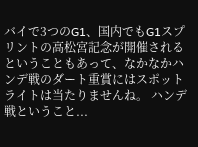バイで3つのG1、国内でもG1スプリントの高松宮記念が開催されるということもあって、なかなかハンデ戦のダート重賞にはスポットライトは当たりませんね。 ハンデ戦ということ...